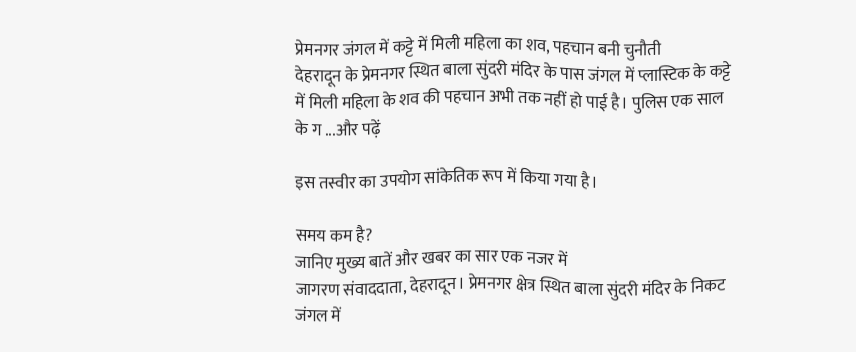प्रेमनगर जंगल में कट्टे में मिली महिला का शव, पहचान बनी चुनौती
देहरादून के प्रेमनगर स्थित बाला सुंदरी मंदिर के पास जंगल में प्लास्टिक के कट्टे में मिली महिला के शव की पहचान अभी तक नहीं हो पाई है। पुलिस एक साल के ग ...और पढ़ें

इस तस्वीर का उपयोग सांकेतिक रूप में किया गया है।

समय कम है?
जानिए मुख्य बातें और खबर का सार एक नजर में
जागरण संवाददाता, देहरादून। प्रेमनगर क्षेत्र स्थित बाला सुंदरी मंदिर के निकट जंगल में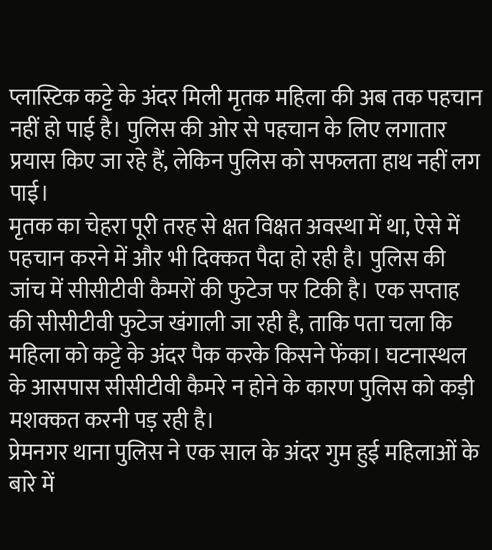प्लास्टिक कट्टे के अंदर मिली मृतक महिला की अब तक पहचान नहीं हो पाई है। पुलिस की ओर से पहचान के लिए लगातार प्रयास किए जा रहे हैं, लेकिन पुलिस को सफलता हाथ नहीं लग पाई।
मृतक का चेहरा पूरी तरह से क्षत विक्षत अवस्था में था, ऐसे में पहचान करने में और भी दिक्कत पैदा हो रही है। पुलिस की जांच में सीसीटीवी कैमरों की फुटेज पर टिकी है। एक सप्ताह की सीसीटीवी फुटेज खंगाली जा रही है, ताकि पता चला कि महिला को कट्टे के अंदर पैक करके किसने फेंका। घटनास्थल के आसपास सीसीटीवी कैमरे न होने के कारण पुलिस को कड़ी मशक्कत करनी पड़ रही है।
प्रेमनगर थाना पुलिस ने एक साल के अंदर गुम हुई महिलाओं के बारे में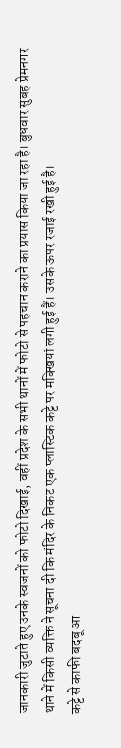जानकारी जुटाते हुए उनके स्वजनों को फोटो दिखाई, वहीं प्रदेश के सभी थानों में फोटो से पहचान कराने का प्रयास किया जा रहा है। बुधवार सुबह प्रेमनगर थाने में किसी व्यक्ति ने सूचना दी कि मंदिर के निकट एक प्लास्टिक कट्टे पर मक्खियां लगी हुई हैं। उसके ऊपर रजाई रखी हुई है।
कट्टे से काफी बदबू आ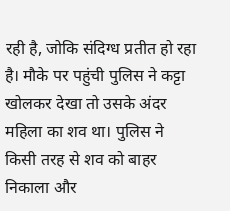रही है, जोकि संदिग्ध प्रतीत हो रहा है। मौके पर पहुंची पुलिस ने कट्टा खोलकर देखा तो उसके अंदर महिला का शव था। पुलिस ने किसी तरह से शव को बाहर निकाला और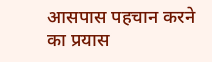आसपास पहचान करने का प्रयास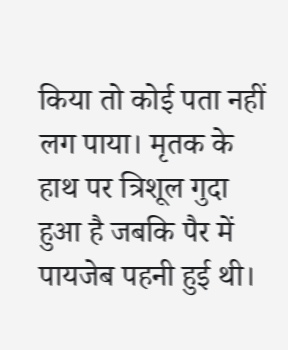किया तो कोई पता नहीं लग पाया। मृतक के हाथ पर त्रिशूल गुदा हुआ है जबकि पैर में पायजेब पहनी हुई थी।